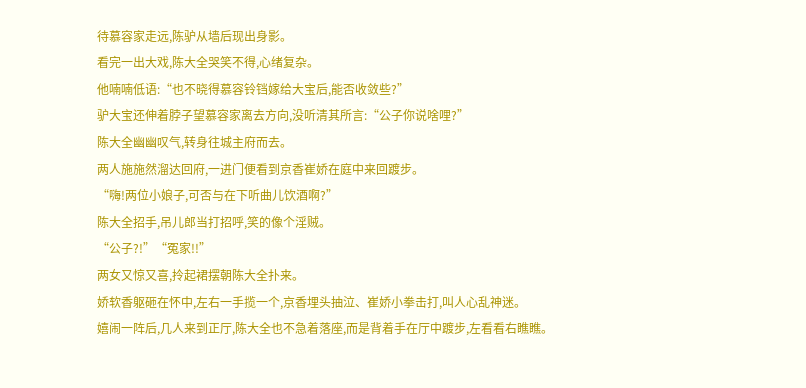待慕容家走远,陈驴从墙后现出身影。
看完一出大戏,陈大全哭笑不得,心绪复杂。
他喃喃低语:“也不晓得慕容铃铛嫁给大宝后,能否收敛些?”
驴大宝还伸着脖子望慕容家离去方向,没听清其所言:“公子你说啥哩?”
陈大全幽幽叹气,转身往城主府而去。
两人施施然溜达回府,一进门便看到京香崔娇在庭中来回踱步。
“嗨!两位小娘子,可否与在下听曲儿饮酒啊?”
陈大全招手,吊儿郎当打招呼,笑的像个淫贼。
“公子?!”“冤家!!”
两女又惊又喜,拎起裙摆朝陈大全扑来。
娇软香躯砸在怀中,左右一手揽一个,京香埋头抽泣、崔娇小拳击打,叫人心乱神迷。
嬉闹一阵后,几人来到正厅,陈大全也不急着落座,而是背着手在厅中踱步,左看看右瞧瞧。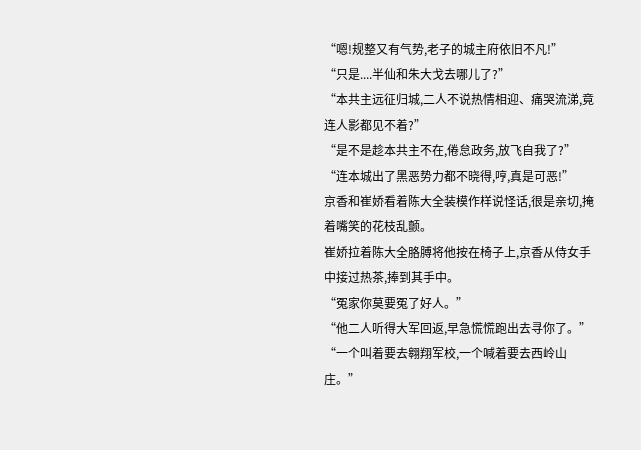“嗯!规整又有气势,老子的城主府依旧不凡!”
“只是....半仙和朱大戈去哪儿了?”
“本共主远征归城,二人不说热情相迎、痛哭流涕,竟连人影都见不着?”
“是不是趁本共主不在,倦怠政务,放飞自我了?”
“连本城出了黑恶势力都不晓得,哼,真是可恶!”
京香和崔娇看着陈大全装模作样说怪话,很是亲切,掩着嘴笑的花枝乱颤。
崔娇拉着陈大全胳膊将他按在椅子上,京香从侍女手中接过热茶,捧到其手中。
“冤家你莫要冤了好人。”
“他二人听得大军回返,早急慌慌跑出去寻你了。”
“一个叫着要去翱翔军校,一个喊着要去西岭山庄。”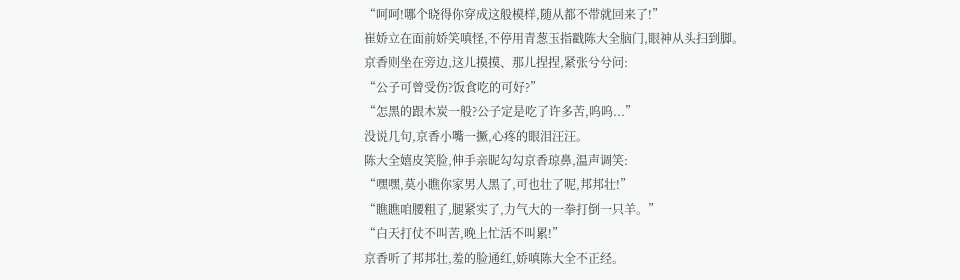“呵呵!哪个晓得你穿成这般模样,随从都不带就回来了!”
崔娇立在面前娇笑嗔怪,不停用青葱玉指戳陈大全脑门,眼神从头扫到脚。
京香则坐在旁边,这儿摸摸、那儿捏捏,紧张兮兮问:
“公子可曾受伤?饭食吃的可好?”
“怎黑的跟木炭一般?公子定是吃了许多苦,呜呜...”
没说几句,京香小嘴一撅,心疼的眼泪汪汪。
陈大全嬉皮笑脸,伸手亲昵勾勾京香琼鼻,温声调笑:
“嘿嘿,莫小瞧你家男人黑了,可也壮了呢,邦邦壮!”
“瞧瞧咱腰粗了,腿紧实了,力气大的一拳打倒一只羊。”
“白天打仗不叫苦,晚上忙活不叫累!”
京香听了邦邦壮,羞的脸通红,娇嗔陈大全不正经。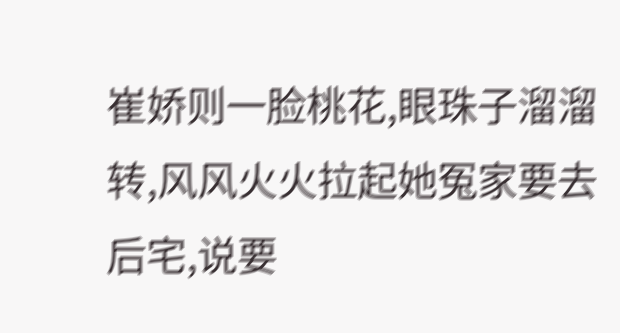崔娇则一脸桃花,眼珠子溜溜转,风风火火拉起她冤家要去后宅,说要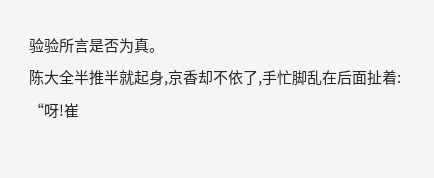验验所言是否为真。
陈大全半推半就起身,京香却不依了,手忙脚乱在后面扯着:
“呀!崔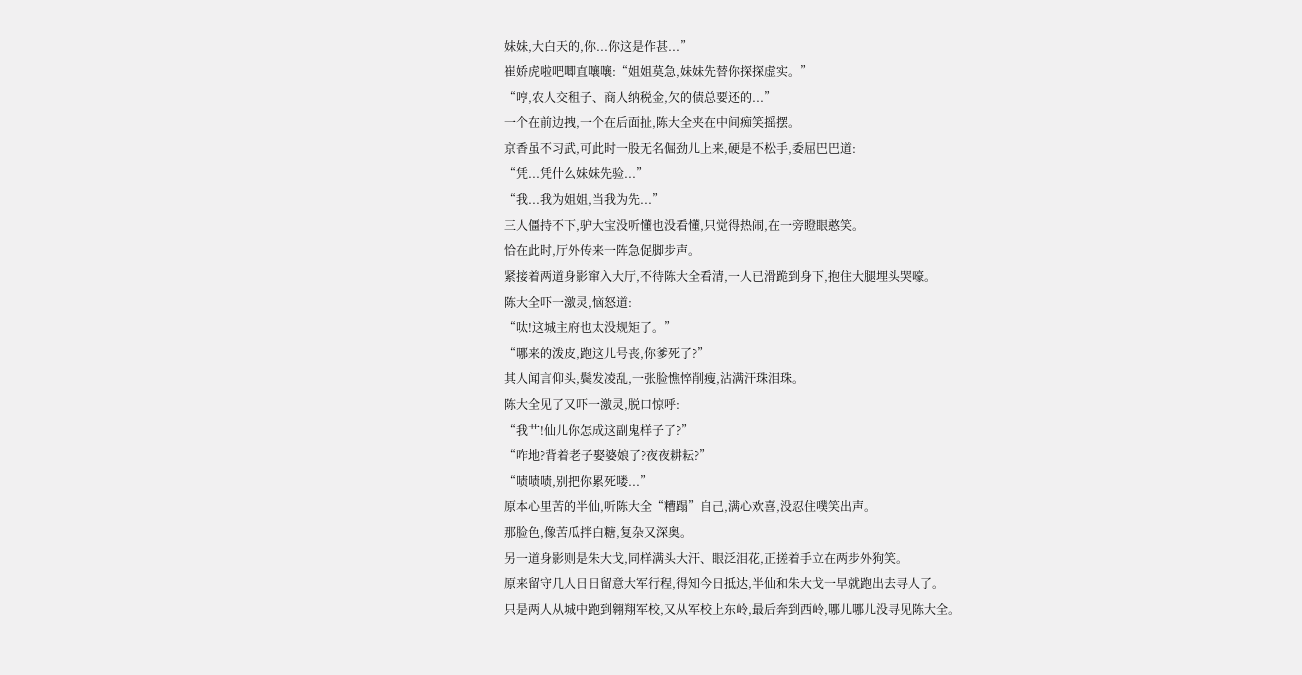妹妹,大白天的,你...你这是作甚...”
崔娇虎啦吧唧直嚷嚷:“姐姐莫急,妹妹先替你探探虚实。”
“哼,农人交租子、商人纳税金,欠的债总要还的...”
一个在前边拽,一个在后面扯,陈大全夹在中间痴笑摇摆。
京香虽不习武,可此时一股无名倔劲儿上来,硬是不松手,委屈巴巴道:
“凭...凭什么妹妹先验...”
“我...我为姐姐,当我为先...”
三人僵持不下,驴大宝没听懂也没看懂,只觉得热闹,在一旁瞪眼憨笑。
恰在此时,厅外传来一阵急促脚步声。
紧接着两道身影窜入大厅,不待陈大全看清,一人已滑跪到身下,抱住大腿埋头哭嚎。
陈大全吓一激灵,恼怒道:
“呔!这城主府也太没规矩了。”
“哪来的泼皮,跑这儿号丧,你爹死了?”
其人闻言仰头,鬓发凌乱,一张脸憔悴削瘦,沾满汗珠泪珠。
陈大全见了又吓一激灵,脱口惊呼:
“我艹!仙儿你怎成这副鬼样子了?”
“咋地?背着老子娶婆娘了?夜夜耕耘?”
“啧啧啧,别把你累死喽...”
原本心里苦的半仙,听陈大全“糟蹋”自己,满心欢喜,没忍住噗笑出声。
那脸色,像苦瓜拌白糖,复杂又深奥。
另一道身影则是朱大戈,同样满头大汗、眼泛泪花,正搓着手立在两步外狗笑。
原来留守几人日日留意大军行程,得知今日抵达,半仙和朱大戈一早就跑出去寻人了。
只是两人从城中跑到翱翔军校,又从军校上东岭,最后奔到西岭,哪儿哪儿没寻见陈大全。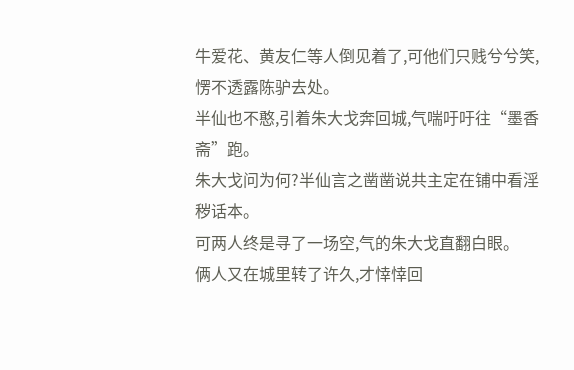牛爱花、黄友仁等人倒见着了,可他们只贱兮兮笑,愣不透露陈驴去处。
半仙也不憨,引着朱大戈奔回城,气喘吁吁往“墨香斋”跑。
朱大戈问为何?半仙言之凿凿说共主定在铺中看淫秽话本。
可两人终是寻了一场空,气的朱大戈直翻白眼。
俩人又在城里转了许久,才悻悻回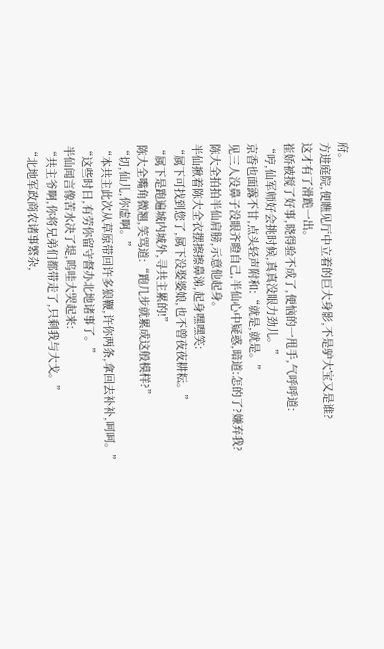府。
方进庭院,便瞧见厅中立着的巨大身影,不是驴大宝又是谁?
这才有了滑跪一出。
崔娇被搅了好事,晓得验不成了,便恼的一甩手,气呼呼道:
“哼,仙军师好会挑时候,真真没眼力劲儿。”
京香也面露不甘,点头轻声附和:“就是,就是。”
见三人没鼻子没眼齐瞪自己,半仙心中疑惑,暗道:怎的了?嫌弃我?
陈大全拍拍半仙肩膀,示意他起身。
半仙揪着陈大全衣摆擦擦鼻涕,起身嘿嘿笑:
“属下可找到您了,属下没娶婆娘,也不曾夜夜耕耘。”
“属下是跑遍城内城外,寻共主累的!”
陈大全嘴角微翘,笑骂道:“跑几步就累成这般模样?”
“切,仙儿,你虚啊。”
“本共主此次从草原带回许多狼鞭,许你两条,拿回去补补,呵呵。”
“这些时日,有劳你留守督办北地诸事了。”
半仙闻言像苦水决了堤,呜哇大哭起来:
“共主爷啊,你将兄弟们都带走了,只剩我与大戈。”
“北地军政商农诸事繁杂,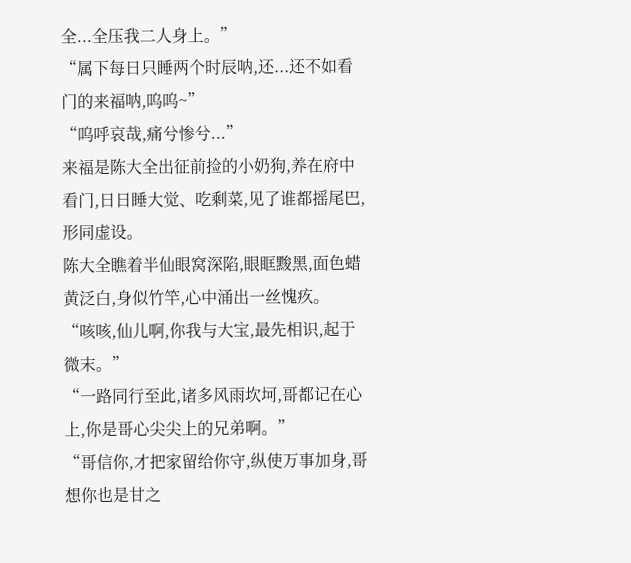全...全压我二人身上。”
“属下每日只睡两个时辰呐,还...还不如看门的来福呐,呜呜~”
“呜呼哀哉,痛兮惨兮...”
来福是陈大全出征前捡的小奶狗,养在府中看门,日日睡大觉、吃剩菜,见了谁都摇尾巴,形同虚设。
陈大全瞧着半仙眼窝深陷,眼眶黢黑,面色蜡黄泛白,身似竹竿,心中涌出一丝愧疚。
“咳咳,仙儿啊,你我与大宝,最先相识,起于微末。”
“一路同行至此,诸多风雨坎坷,哥都记在心上,你是哥心尖尖上的兄弟啊。”
“哥信你,才把家留给你守,纵使万事加身,哥想你也是甘之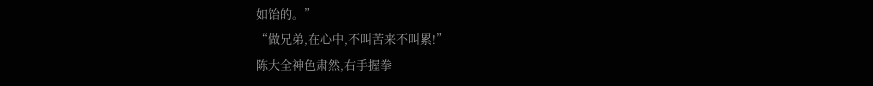如饴的。”
“做兄弟,在心中,不叫苦来不叫累!”
陈大全神色肃然,右手握拳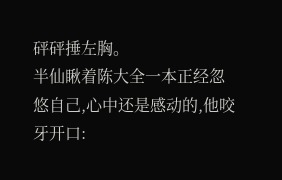砰砰捶左胸。
半仙瞅着陈大全一本正经忽悠自己,心中还是感动的,他咬牙开口: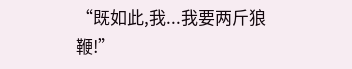“既如此,我...我要两斤狼鞭!”